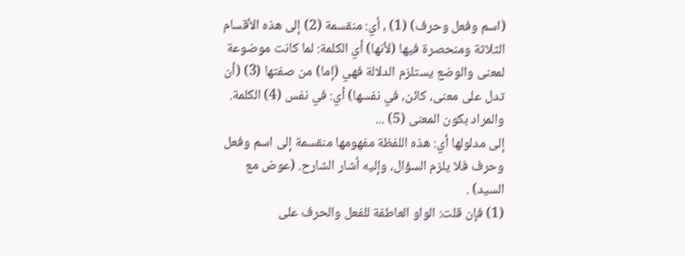(اسم وفعل وحرف) (1) ، أي: منقسمة (2) إلى هذه الأقسام الثلاثة ومنحصرة فيها (لأنها) أي الكلمة: لما كانت موضوعة لمعنى والوضع يستلزم الدلالة فهي (إما) من صفتها (3) (أن تدل على معنى، كائن، في نفسها) أي: في نفس (4) الكلمة.
والمراد بكون المعنى (5) ...
إلى مدلولها أي: هذه اللفظة مفهومها منقسمة إلى اسم وفعل وحرف فلا يلزم السؤال، وإليه أشار الشارح. (عوض مع السيد) .
(1) فإن قلت: الواو العاطفة للفعل والحرف على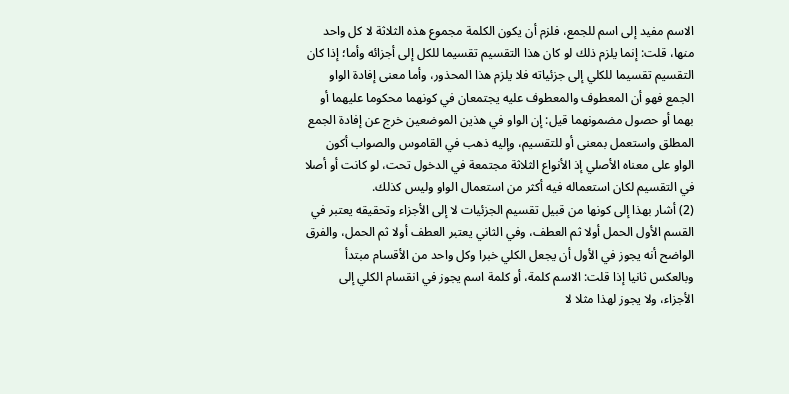الاسم مفيد إلى اسم للجمع، فلزم أن يكون الكلمة مجموع هذه الثلاثة لا كل واحد منها، قلت: إنما يلزم ذلك لو كان هذا التقسيم تقسيما للكل إلى أجزائه وأما؛ إذا كان التقسيم تقسيما للكلي إلى جزئياته فلا يلزم هذا المحذور، وأما معنى إفادة الواو الجمع فهو أن المعطوف والمعطوف عليه يجتمعان في كونهما محكوما عليهما أو بهما أو حصول مضمونهما قيل: إن الواو في هذين الموضعين خرج عن إفادة الجمع المطلق واستعمل بمعنى أو للتقسيم، وإليه ذهب في القاموس والصواب أكون الواو على معناه الأصلي إذ الأنواع الثلاثة مجتمعة في الدخول تحت، لو كانت أو أصلا في التقسيم لكان استعماله فيه أكثر من استعمال الواو وليس كذلك.
(2) أشار بهذا إلى كونها من قبيل تقسيم الجزئيات لا إلى الأجزاء وتحقيقه يعتبر في القسم الأول الحمل أولا ثم العطف، وفي الثاني يعتبر العطف أولا ثم الحمل، والفرق الواضح أنه يجوز في الأول أن يجعل الكلي خبرا وكل واحد من الأقسام مبتدأ وبالعكس ثانيا إذا قلت: الاسم كلمة، أو كلمة اسم يجوز في انقسام الكلي إلى الأجزاء، ولا يجوز لهذا مثلا لا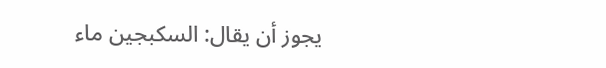يجوز أن يقال: السكبجين ماء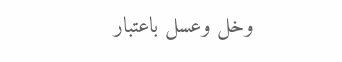وخل وعسل باعتبار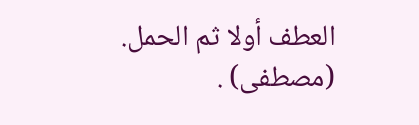العطف أولا ثم الحمل. (مصطفى) .